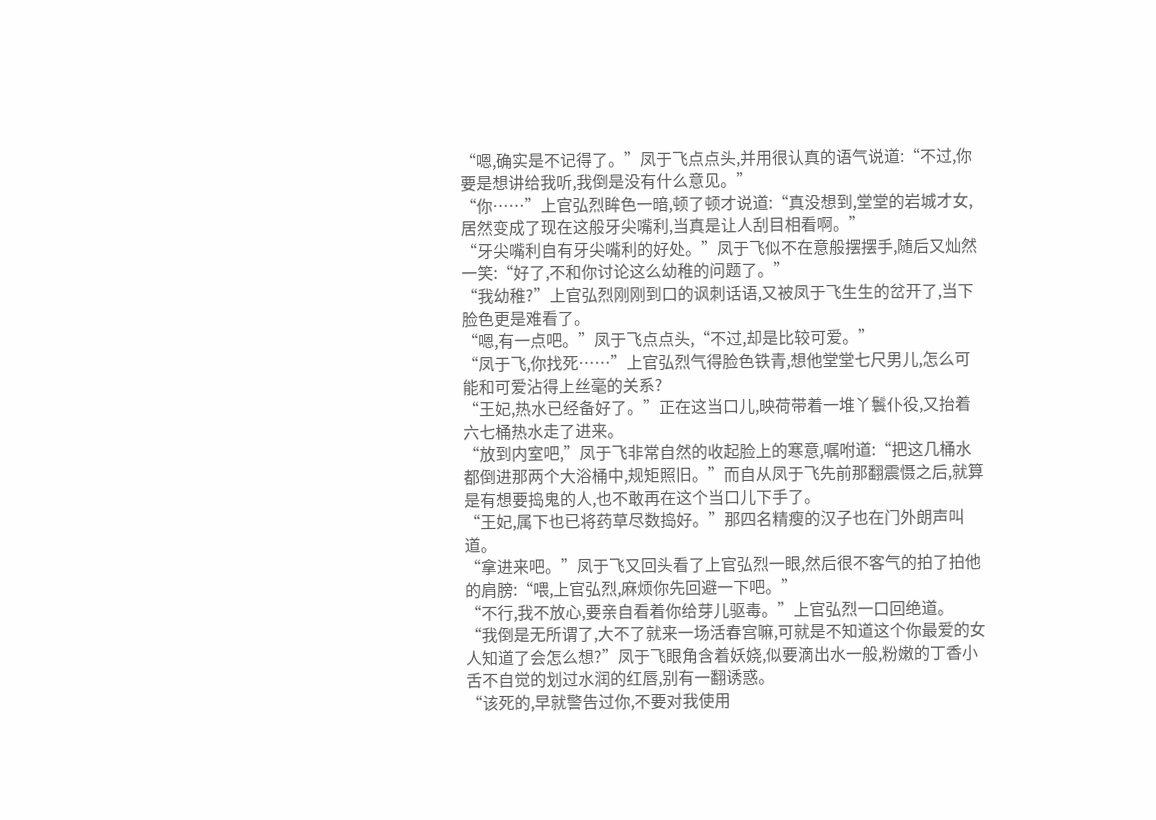“嗯,确实是不记得了。”凤于飞点点头,并用很认真的语气说道:“不过,你要是想讲给我听,我倒是没有什么意见。”
“你……”上官弘烈眸色一暗,顿了顿才说道:“真没想到,堂堂的岩城才女,居然变成了现在这般牙尖嘴利,当真是让人刮目相看啊。”
“牙尖嘴利自有牙尖嘴利的好处。”凤于飞似不在意般摆摆手,随后又灿然一笑:“好了,不和你讨论这么幼稚的问题了。”
“我幼稚?”上官弘烈刚刚到口的讽刺话语,又被凤于飞生生的岔开了,当下脸色更是难看了。
“嗯,有一点吧。”凤于飞点点头,“不过,却是比较可爱。”
“凤于飞,你找死……”上官弘烈气得脸色铁青,想他堂堂七尺男儿,怎么可能和可爱沾得上丝毫的关系?
“王妃,热水已经备好了。”正在这当口儿,映荷带着一堆丫鬟仆役,又抬着六七桶热水走了进来。
“放到内室吧,”凤于飞非常自然的收起脸上的寒意,嘱咐道:“把这几桶水都倒进那两个大浴桶中,规矩照旧。”而自从凤于飞先前那翻震慑之后,就算是有想要捣鬼的人,也不敢再在这个当口儿下手了。
“王妃,属下也已将药草尽数捣好。”那四名精瘦的汉子也在门外朗声叫道。
“拿进来吧。”凤于飞又回头看了上官弘烈一眼,然后很不客气的拍了拍他的肩膀:“喂,上官弘烈,麻烦你先回避一下吧。”
“不行,我不放心,要亲自看着你给芽儿驱毒。”上官弘烈一口回绝道。
“我倒是无所谓了,大不了就来一场活春宫嘛,可就是不知道这个你最爱的女人知道了会怎么想?”凤于飞眼角含着妖娆,似要滴出水一般,粉嫩的丁香小舌不自觉的划过水润的红唇,别有一翻诱惑。
“该死的,早就警告过你,不要对我使用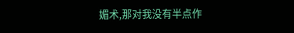媚术,那对我没有半点作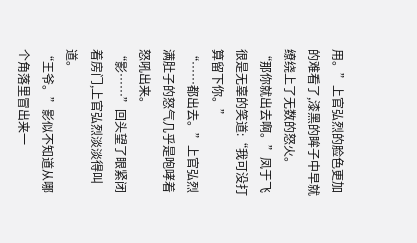用。”上官弘烈的脸色更加的难看了,漆黑的眸子中早就缭绕上了无数的怒火。
“那你就出去啊。”凤于飞很是无辜的笑道:“我可没打算留下你。”
“……都出去。”上官弘烈满肚子的怒气几乎是咆哮着怒吼出来。
“影……”回头望了眼紧闭着房门,上官弘烈淡淡得叫道。
“王爷。”影似不知道从哪个角落里冒出来一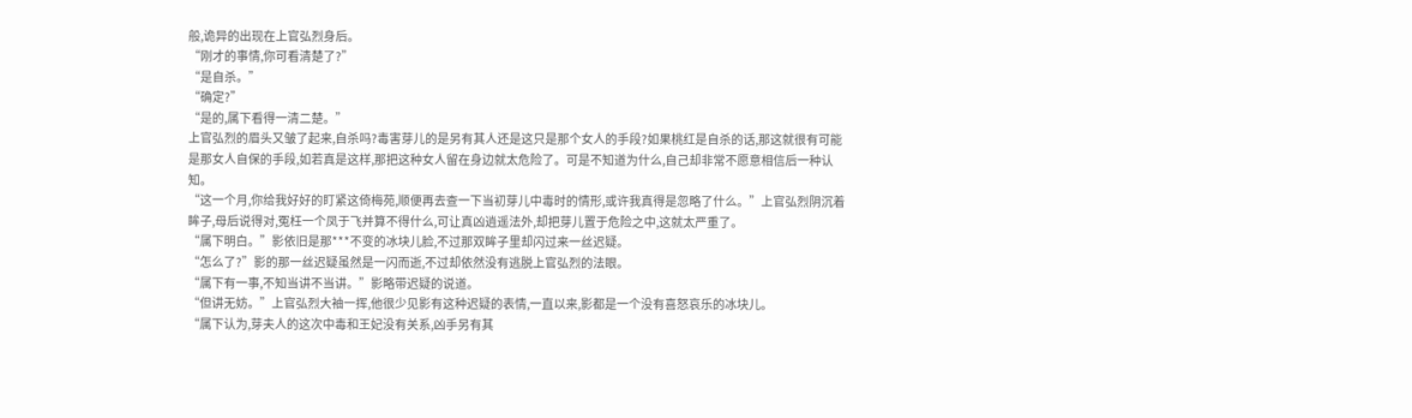般,诡异的出现在上官弘烈身后。
“刚才的事情,你可看清楚了?”
“是自杀。”
“确定?”
“是的,属下看得一清二楚。”
上官弘烈的眉头又皱了起来,自杀吗?毒害芽儿的是另有其人还是这只是那个女人的手段?如果桃红是自杀的话,那这就很有可能是那女人自保的手段,如若真是这样,那把这种女人留在身边就太危险了。可是不知道为什么,自己却非常不愿意相信后一种认知。
“这一个月,你给我好好的盯紧这倚梅苑,顺便再去查一下当初芽儿中毒时的情形,或许我真得是忽略了什么。”上官弘烈阴沉着眸子,母后说得对,冤枉一个凤于飞并算不得什么,可让真凶逍遥法外,却把芽儿置于危险之中,这就太严重了。
“属下明白。”影依旧是那***不变的冰块儿脸,不过那双眸子里却闪过来一丝迟疑。
“怎么了?”影的那一丝迟疑虽然是一闪而逝,不过却依然没有逃脱上官弘烈的法眼。
“属下有一事,不知当讲不当讲。”影略带迟疑的说道。
“但讲无妨。”上官弘烈大袖一挥,他很少见影有这种迟疑的表情,一直以来,影都是一个没有喜怒哀乐的冰块儿。
“属下认为,芽夫人的这次中毒和王妃没有关系,凶手另有其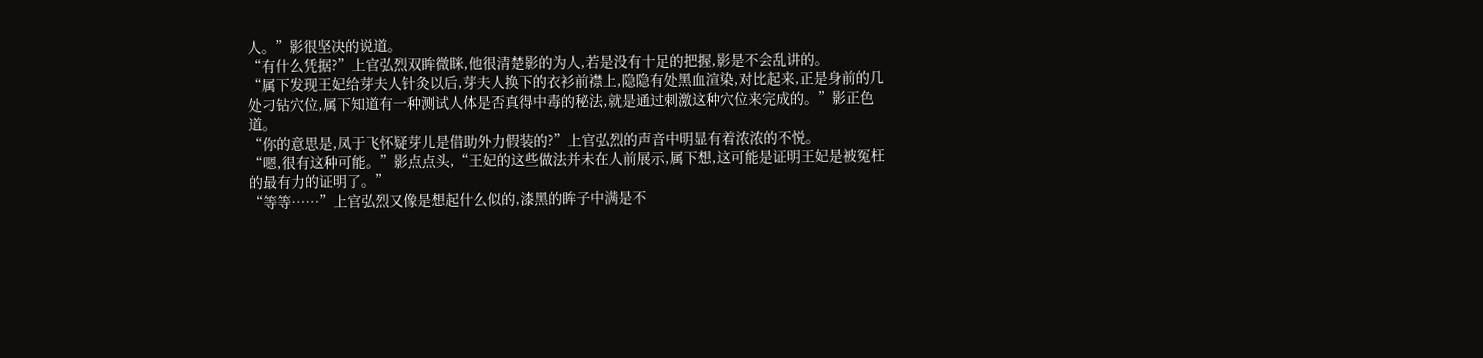人。”影很坚决的说道。
“有什么凭据?”上官弘烈双眸微眯,他很清楚影的为人,若是没有十足的把握,影是不会乱讲的。
“属下发现王妃给芽夫人针灸以后,芽夫人换下的衣衫前襟上,隐隐有处黑血渲染,对比起来,正是身前的几处刁钻穴位,属下知道有一种测试人体是否真得中毒的秘法,就是通过刺激这种穴位来完成的。”影正色道。
“你的意思是,凤于飞怀疑芽儿是借助外力假装的?”上官弘烈的声音中明显有着浓浓的不悦。
“嗯,很有这种可能。”影点点头,“王妃的这些做法并未在人前展示,属下想,这可能是证明王妃是被冤枉的最有力的证明了。”
“等等……”上官弘烈又像是想起什么似的,漆黑的眸子中满是不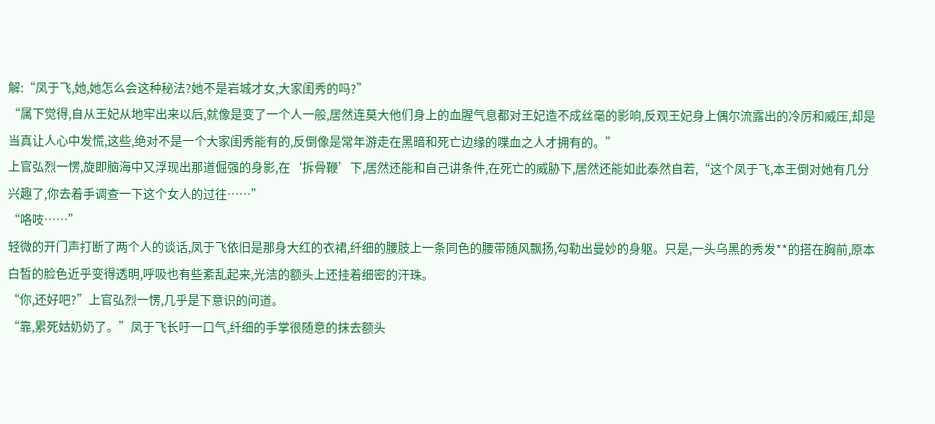解:“凤于飞,她,她怎么会这种秘法?她不是岩城才女,大家闺秀的吗?”
“属下觉得,自从王妃从地牢出来以后,就像是变了一个人一般,居然连莫大他们身上的血腥气息都对王妃造不成丝毫的影响,反观王妃身上偶尔流露出的冷厉和威压,却是当真让人心中发慌,这些,绝对不是一个大家闺秀能有的,反倒像是常年游走在黑暗和死亡边缘的喋血之人才拥有的。”
上官弘烈一愣,旋即脑海中又浮现出那道倔强的身影,在‘拆骨鞭’下,居然还能和自己讲条件,在死亡的威胁下,居然还能如此泰然自若,“这个凤于飞,本王倒对她有几分兴趣了,你去着手调查一下这个女人的过往……”
“咯吱……”
轻微的开门声打断了两个人的谈话,凤于飞依旧是那身大红的衣裙,纤细的腰肢上一条同色的腰带随风飘扬,勾勒出曼妙的身躯。只是,一头乌黑的秀发**的搭在胸前,原本白皙的脸色近乎变得透明,呼吸也有些紊乱起来,光洁的额头上还挂着细密的汗珠。
“你,还好吧?”上官弘烈一愣,几乎是下意识的问道。
“靠,累死姑奶奶了。”凤于飞长吁一口气,纤细的手掌很随意的抹去额头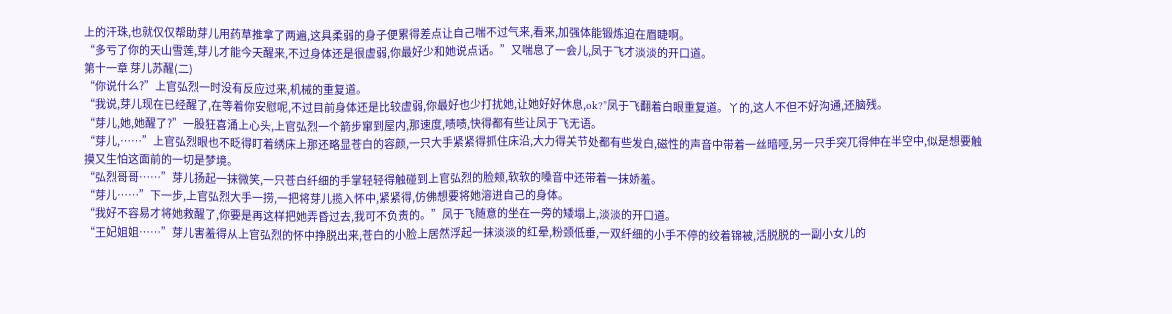上的汗珠,也就仅仅帮助芽儿用药草推拿了两遍,这具柔弱的身子便累得差点让自己喘不过气来,看来,加强体能锻炼迫在眉睫啊。
“多亏了你的天山雪莲,芽儿才能今天醒来,不过身体还是很虚弱,你最好少和她说点话。”又喘息了一会儿,凤于飞才淡淡的开口道。
第十一章 芽儿苏醒(二)
“你说什么?”上官弘烈一时没有反应过来,机械的重复道。
“我说,芽儿现在已经醒了,在等着你安慰呢,不过目前身体还是比较虚弱,你最好也少打扰她,让她好好休息,ok?”凤于飞翻着白眼重复道。丫的,这人不但不好沟通,还脑残。
“芽儿,她,她醒了?”一股狂喜涌上心头,上官弘烈一个箭步窜到屋内,那速度,啧啧,快得都有些让凤于飞无语。
“芽儿,……”上官弘烈眼也不眨得盯着绣床上那还略显苍白的容颜,一只大手紧紧得抓住床沿,大力得关节处都有些发白,磁性的声音中带着一丝暗哑,另一只手突兀得伸在半空中,似是想要触摸又生怕这面前的一切是梦境。
“弘烈哥哥……”芽儿扬起一抹微笑,一只苍白纤细的手掌轻轻得触碰到上官弘烈的脸颊,软软的嗓音中还带着一抹娇羞。
“芽儿……”下一步,上官弘烈大手一捞,一把将芽儿揽入怀中,紧紧得,仿佛想要将她溶进自己的身体。
“我好不容易才将她救醒了,你要是再这样把她弄昏过去,我可不负责的。”凤于飞随意的坐在一旁的矮塌上,淡淡的开口道。
“王妃姐姐……”芽儿害羞得从上官弘烈的怀中挣脱出来,苍白的小脸上居然浮起一抹淡淡的红晕,粉颈低垂,一双纤细的小手不停的绞着锦被,活脱脱的一副小女儿的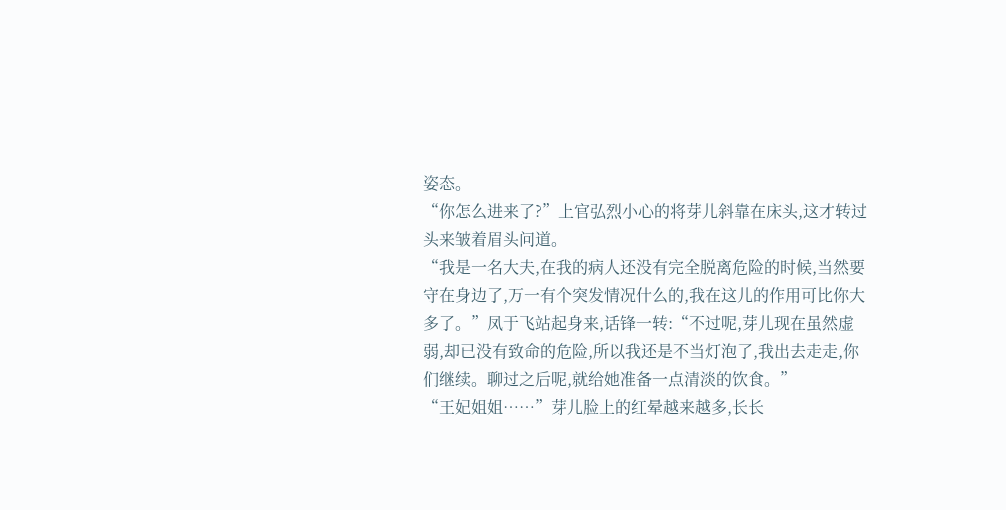姿态。
“你怎么进来了?”上官弘烈小心的将芽儿斜靠在床头,这才转过头来皱着眉头问道。
“我是一名大夫,在我的病人还没有完全脱离危险的时候,当然要守在身边了,万一有个突发情况什么的,我在这儿的作用可比你大多了。”凤于飞站起身来,话锋一转:“不过呢,芽儿现在虽然虚弱,却已没有致命的危险,所以我还是不当灯泡了,我出去走走,你们继续。聊过之后呢,就给她准备一点清淡的饮食。”
“王妃姐姐……”芽儿脸上的红晕越来越多,长长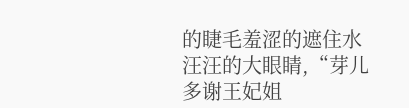的睫毛羞涩的遮住水汪汪的大眼睛,“芽儿多谢王妃姐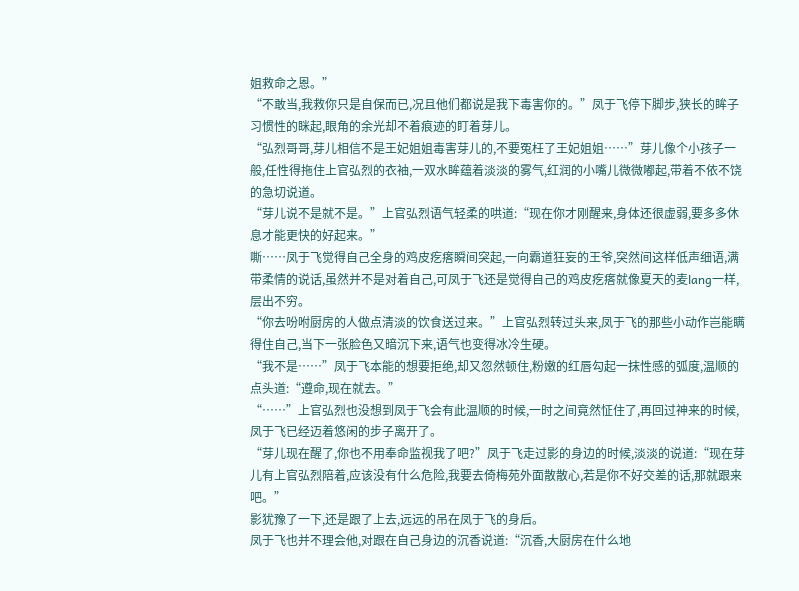姐救命之恩。”
“不敢当,我救你只是自保而已,况且他们都说是我下毒害你的。”凤于飞停下脚步,狭长的眸子习惯性的眯起,眼角的余光却不着痕迹的盯着芽儿。
“弘烈哥哥,芽儿相信不是王妃姐姐毒害芽儿的,不要冤枉了王妃姐姐……”芽儿像个小孩子一般,任性得拖住上官弘烈的衣袖,一双水眸蕴着淡淡的雾气,红润的小嘴儿微微嘟起,带着不依不饶的急切说道。
“芽儿说不是就不是。”上官弘烈语气轻柔的哄道:“现在你才刚醒来,身体还很虚弱,要多多休息才能更快的好起来。”
嘶……凤于飞觉得自己全身的鸡皮疙瘩瞬间突起,一向霸道狂妄的王爷,突然间这样低声细语,满带柔情的说话,虽然并不是对着自己,可凤于飞还是觉得自己的鸡皮疙瘩就像夏天的麦lang一样,层出不穷。
“你去吩咐厨房的人做点清淡的饮食送过来。”上官弘烈转过头来,凤于飞的那些小动作岂能瞒得住自己,当下一张脸色又暗沉下来,语气也变得冰冷生硬。
“我不是……”凤于飞本能的想要拒绝,却又忽然顿住,粉嫩的红唇勾起一抹性感的弧度,温顺的点头道:“遵命,现在就去。”
“……”上官弘烈也没想到凤于飞会有此温顺的时候,一时之间竟然怔住了,再回过神来的时候,凤于飞已经迈着悠闲的步子离开了。
“芽儿现在醒了,你也不用奉命监视我了吧?”凤于飞走过影的身边的时候,淡淡的说道:“现在芽儿有上官弘烈陪着,应该没有什么危险,我要去倚梅苑外面散散心,若是你不好交差的话,那就跟来吧。”
影犹豫了一下,还是跟了上去,远远的吊在凤于飞的身后。
凤于飞也并不理会他,对跟在自己身边的沉香说道:“沉香,大厨房在什么地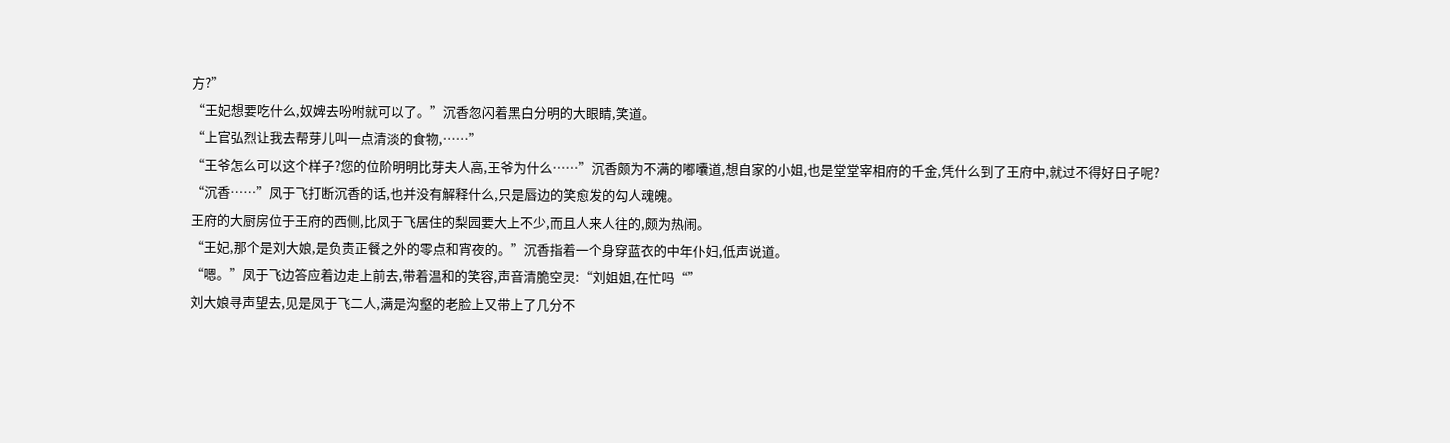方?”
“王妃想要吃什么,奴婢去吩咐就可以了。”沉香忽闪着黑白分明的大眼睛,笑道。
“上官弘烈让我去帮芽儿叫一点清淡的食物,……”
“王爷怎么可以这个样子?您的位阶明明比芽夫人高,王爷为什么……”沉香颇为不满的嘟囔道,想自家的小姐,也是堂堂宰相府的千金,凭什么到了王府中,就过不得好日子呢?
“沉香……”凤于飞打断沉香的话,也并没有解释什么,只是唇边的笑愈发的勾人魂魄。
王府的大厨房位于王府的西侧,比凤于飞居住的梨园要大上不少,而且人来人往的,颇为热闹。
“王妃,那个是刘大娘,是负责正餐之外的零点和宵夜的。”沉香指着一个身穿蓝衣的中年仆妇,低声说道。
“嗯。”凤于飞边答应着边走上前去,带着温和的笑容,声音清脆空灵:“刘姐姐,在忙吗“”
刘大娘寻声望去,见是凤于飞二人,满是沟壑的老脸上又带上了几分不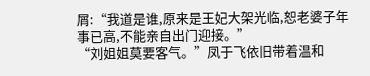屑:“我道是谁,原来是王妃大架光临,恕老婆子年事已高,不能亲自出门迎接。”
“刘姐姐莫要客气。”凤于飞依旧带着温和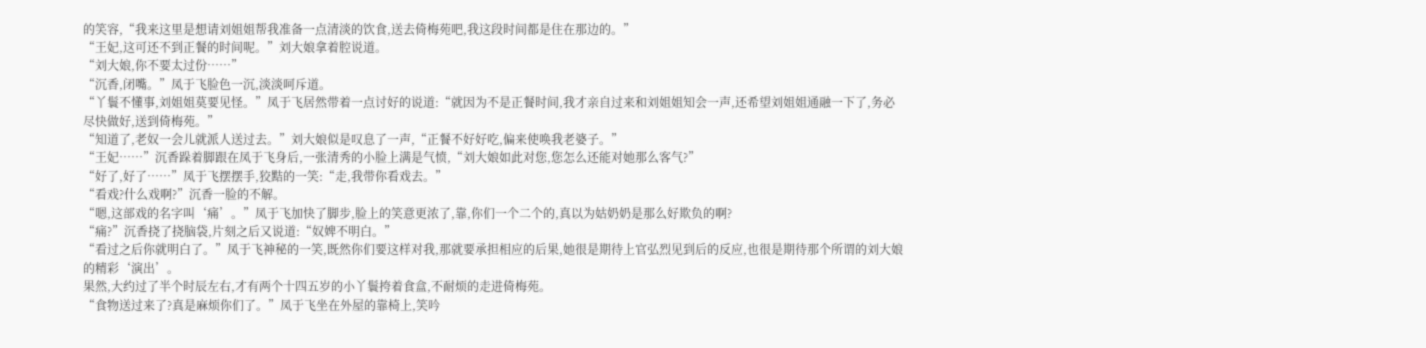的笑容,“我来这里是想请刘姐姐帮我准备一点清淡的饮食,送去倚梅苑吧,我这段时间都是住在那边的。”
“王妃,这可还不到正餐的时间呢。”刘大娘拿着腔说道。
“刘大娘,你不要太过份……”
“沉香,闭嘴。”凤于飞脸色一沉,淡淡呵斥道。
“丫鬟不懂事,刘姐姐莫要见怪。”凤于飞居然带着一点讨好的说道:“就因为不是正餐时间,我才亲自过来和刘姐姐知会一声,还希望刘姐姐通融一下了,务必尽快做好,送到倚梅苑。”
“知道了,老奴一会儿就派人送过去。”刘大娘似是叹息了一声,“正餐不好好吃,偏来使唤我老婆子。”
“王妃……”沉香跺着脚跟在凤于飞身后,一张清秀的小脸上满是气愤,“刘大娘如此对您,您怎么还能对她那么客气?”
“好了,好了……”凤于飞摆摆手,狡黠的一笑:“走,我带你看戏去。”
“看戏?什么戏啊?”沉香一脸的不解。
“嗯,这部戏的名字叫‘痛’。”凤于飞加快了脚步,脸上的笑意更浓了,靠,你们一个二个的,真以为姑奶奶是那么好欺负的啊?
“痛?”沉香挠了挠脑袋,片刻之后又说道:“奴婢不明白。”
“看过之后你就明白了。”凤于飞神秘的一笑,既然你们要这样对我,那就要承担相应的后果,她很是期待上官弘烈见到后的反应,也很是期待那个所谓的刘大娘的精彩‘演出’。
果然,大约过了半个时辰左右,才有两个十四五岁的小丫鬟挎着食盒,不耐烦的走进倚梅苑。
“食物送过来了?真是麻烦你们了。”凤于飞坐在外屋的靠椅上,笑吟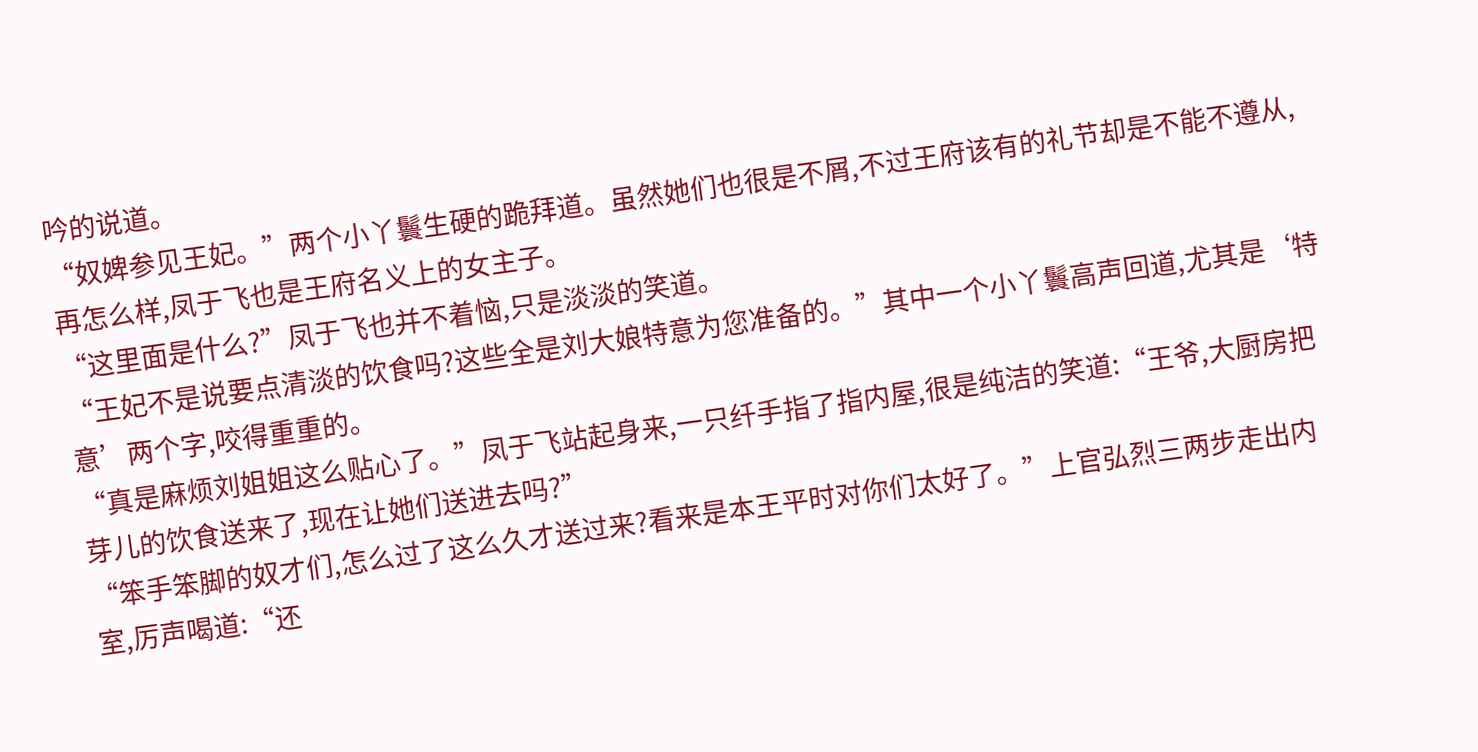吟的说道。
“奴婢参见王妃。”两个小丫鬟生硬的跪拜道。虽然她们也很是不屑,不过王府该有的礼节却是不能不遵从,再怎么样,凤于飞也是王府名义上的女主子。
“这里面是什么?”凤于飞也并不着恼,只是淡淡的笑道。
“王妃不是说要点清淡的饮食吗?这些全是刘大娘特意为您准备的。”其中一个小丫鬟高声回道,尤其是‘特意’两个字,咬得重重的。
“真是麻烦刘姐姐这么贴心了。”凤于飞站起身来,一只纤手指了指内屋,很是纯洁的笑道:“王爷,大厨房把芽儿的饮食送来了,现在让她们送进去吗?”
“笨手笨脚的奴才们,怎么过了这么久才送过来?看来是本王平时对你们太好了。”上官弘烈三两步走出内室,厉声喝道:“还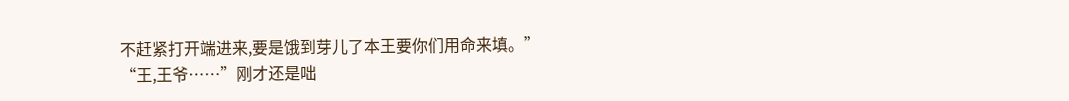不赶紧打开端进来,要是饿到芽儿了本王要你们用命来填。”
“王,王爷……”刚才还是咄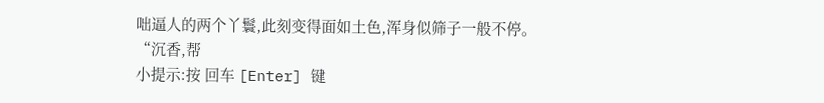咄逼人的两个丫鬟,此刻变得面如土色,浑身似筛子一般不停。
“沉香,帮
小提示:按 回车 [Enter] 键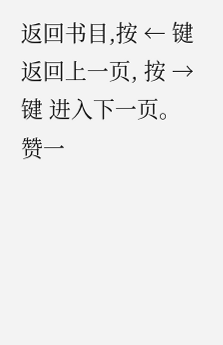返回书目,按 ← 键 返回上一页, 按 → 键 进入下一页。
赞一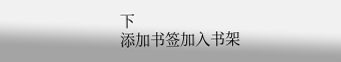下
添加书签加入书架